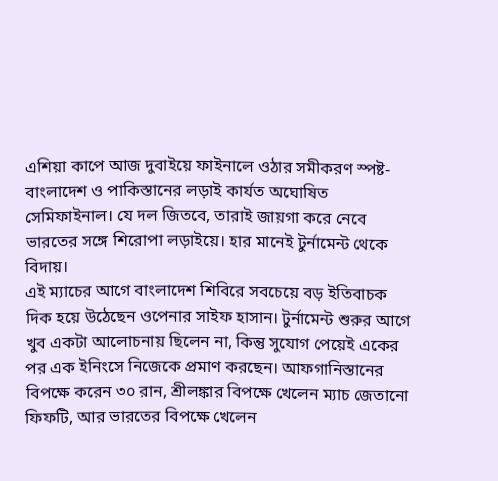এশিয়া কাপে আজ দুবাইয়ে ফাইনালে ওঠার সমীকরণ স্পষ্ট-বাংলাদেশ ও পাকিস্তানের লড়াই কার্যত অঘোষিত সেমিফাইনাল। যে দল জিতবে, তারাই জায়গা করে নেবে ভারতের সঙ্গে শিরোপা লড়াইয়ে। হার মানেই টুর্নামেন্ট থেকে বিদায়।
এই ম্যাচের আগে বাংলাদেশ শিবিরে সবচেয়ে বড় ইতিবাচক দিক হয়ে উঠেছেন ওপেনার সাইফ হাসান। টুর্নামেন্ট শুরুর আগে খুব একটা আলোচনায় ছিলেন না, কিন্তু সুযোগ পেয়েই একের পর এক ইনিংসে নিজেকে প্রমাণ করছেন। আফগানিস্তানের বিপক্ষে করেন ৩০ রান, শ্রীলঙ্কার বিপক্ষে খেলেন ম্যাচ জেতানো ফিফটি, আর ভারতের বিপক্ষে খেলেন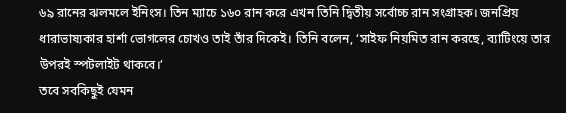৬৯ রানের ঝলমলে ইনিংস। তিন ম্যাচে ১৬০ রান করে এখন তিনি দ্বিতীয় সর্বোচ্চ রান সংগ্রাহক। জনপ্রিয় ধারাভাষ্যকার হার্শা ভোগলের চোখও তাই তাঁর দিকেই। তিনি বলেন, ‘সাইফ নিয়মিত রান করছে, ব্যাটিংয়ে তার উপরই স্পটলাইট থাকবে।’
তবে সবকিছুই যেমন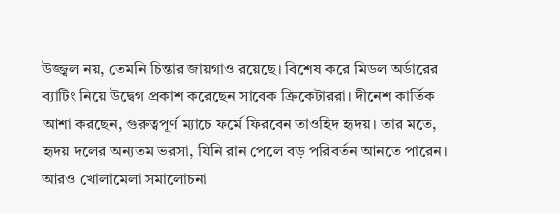উজ্জ্বল নয়, তেমনি চিন্তার জায়গাও রয়েছে। বিশেষ করে মিডল অর্ডারের ব্যাটিং নিয়ে উদ্বেগ প্রকাশ করেছেন সাবেক ক্রিকেটাররা। দীনেশ কার্তিক আশা করছেন, গুরুত্বপূর্ণ ম্যাচে ফর্মে ফিরবেন তাওহিদ হৃদয়। তার মতে, হৃদয় দলের অন্যতম ভরসা, যিনি রান পেলে বড় পরিবর্তন আনতে পারেন।
আরও খোলামেলা সমালোচনা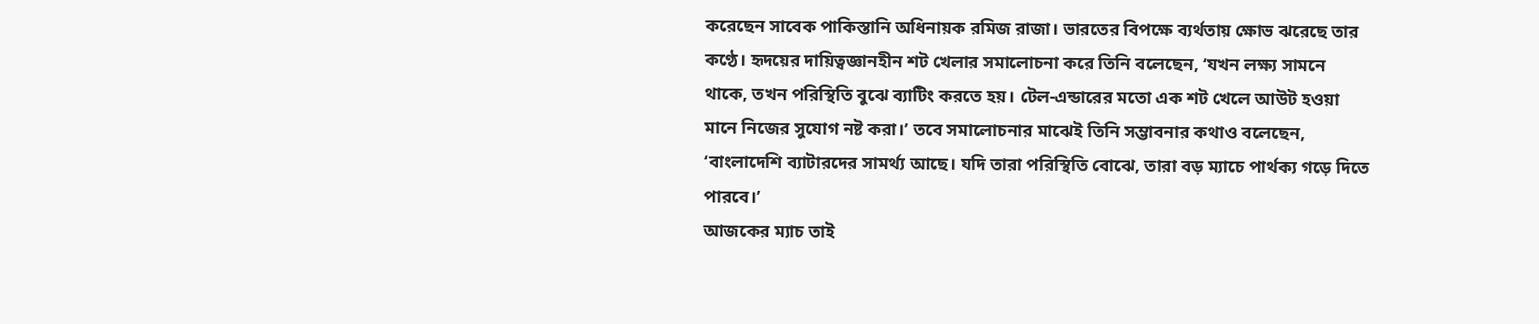করেছেন সাবেক পাকিস্তানি অধিনায়ক রমিজ রাজা। ভারতের বিপক্ষে ব্যর্থতায় ক্ষোভ ঝরেছে তার কণ্ঠে। হৃদয়ের দায়িত্বজ্ঞানহীন শট খেলার সমালোচনা করে তিনি বলেছেন, ‘যখন লক্ষ্য সামনে থাকে, তখন পরিস্থিতি বুঝে ব্যাটিং করতে হয়। টেল-এন্ডারের মতো এক শট খেলে আউট হওয়া মানে নিজের সুযোগ নষ্ট করা।’ তবে সমালোচনার মাঝেই তিনি সম্ভাবনার কথাও বলেছেন, ‘বাংলাদেশি ব্যাটারদের সামর্থ্য আছে। যদি তারা পরিস্থিতি বোঝে, তারা বড় ম্যাচে পার্থক্য গড়ে দিতে পারবে।’
আজকের ম্যাচ তাই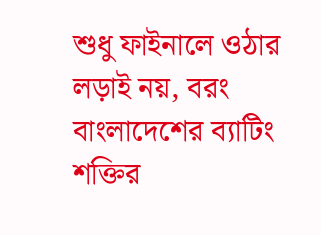শুধু ফাইনালে ওঠার লড়াই নয়, বরং বাংলাদেশের ব্যাটিং শক্তির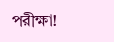পরীক্ষা!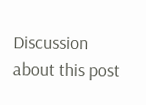Discussion about this post